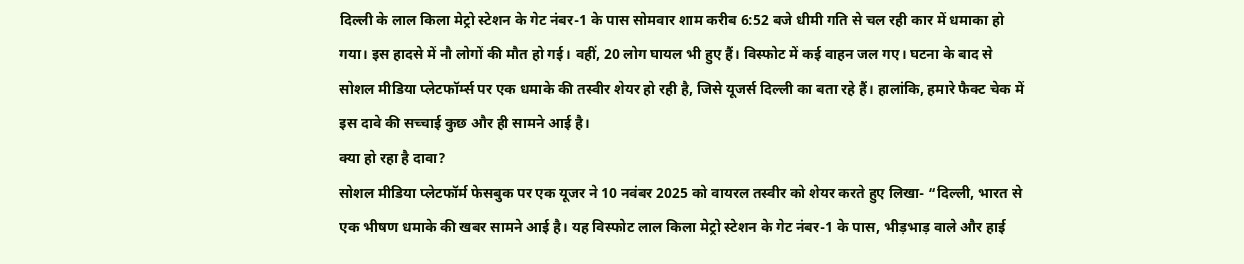दिल्ली के लाल किला मेट्रो स्टेशन के गेट नंबर-1 के पास सोमवार शाम करीब 6:52 बजे धीमी गति से चल रही कार में धमाका हो गया। इस हादसे में नौ लोगों की मौत हो गई। वहीं, 20 लोग घायल भी हुए हैं। विस्फोट में कई वाहन जल गए। घटना के बाद से सोशल मीडिया प्लेटफॉर्म्स पर एक धमाके की तस्वीर शेयर हो रही है, जिसे यूजर्स दिल्ली का बता रहे हैं। हालांकि, हमारे फैक्ट चेक में इस दावे की सच्चाई कुछ और ही सामने आई है।
क्या हो रहा है दावा?
सोशल मीडिया प्लेटफॉर्म फेसबुक पर एक यूजर ने 10 नवंबर 2025 को वायरल तस्वीर को शेयर करते हुए लिखा- “दिल्ली, भारत से एक भीषण धमाके की खबर सामने आई है। यह विस्फोट लाल किला मेट्रो स्टेशन के गेट नंबर-1 के पास, भीड़भाड़ वाले और हाई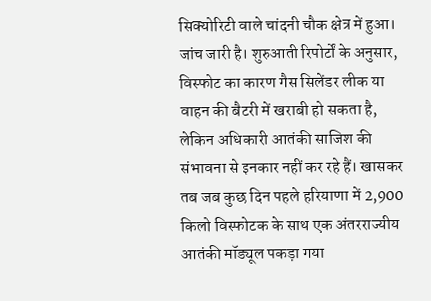सिक्योरिटी वाले चांदनी चौक क्षेत्र में हुआ। जांच जारी है। शुरुआती रिपोर्टों के अनुसार, विस्फोट का कारण गैस सिलेंडर लीक या वाहन की बैटरी में खराबी हो सकता है, लेकिन अधिकारी आतंकी साजिश की संभावना से इनकार नहीं कर रहे हैं। खासकर तब जब कुछ दिन पहले हरियाणा में 2,900 किलो विस्फोटक के साथ एक अंतरराज्यीय आतंकी मॉड्यूल पकड़ा गया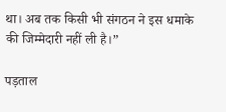था। अब तक किसी भी संगठन ने इस धमाके की जिम्मेदारी नहीं ली है।”

पड़ताल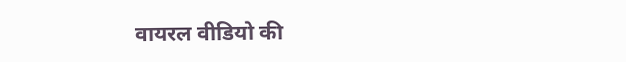वायरल वीडियो की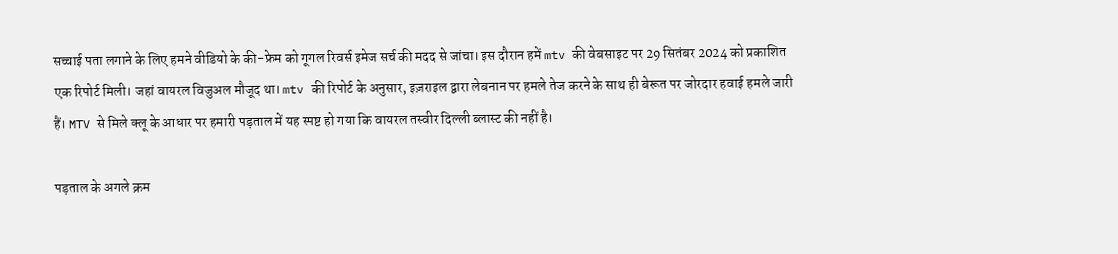सच्चाई पता लगाने के लिए हमने वीडियो के की-फ्रेम को गूगल रिवर्स इमेज सर्च की मदद से जांचा। इस दौरान हमें mtv की वेबसाइट पर 29 सितंबर 2024 को प्रकाशित एक रिपोर्ट मिली। जहां वायरल विजुअल मौजूद था। mtv की रिपोर्ट के अनुसार, इज़राइल द्वारा लेबनान पर हमले तेज करने के साथ ही बेरूत पर जोरदार हवाई हमले जारी हैं। MTV से मिले क्लू के आधार पर हमारी पड़ताल में यह स्पष्ट हो गया कि वायरल तस्वीर दिल्ली ब्लास्ट की नहीं है।

पड़ताल के अगले क्रम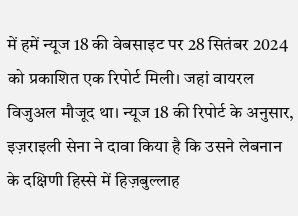में हमें न्यूज 18 की वेबसाइट पर 28 सितंबर 2024 को प्रकाशित एक रिपोर्ट मिली। जहां वायरल विजुअल मौजूद था। न्यूज 18 की रिपोर्ट के अनुसार, इज़राइली सेना ने दावा किया है कि उसने लेबनान के दक्षिणी हिस्से में हिज़बुल्लाह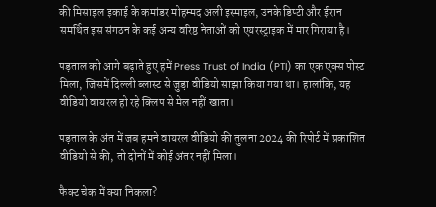की मिसाइल इकाई के कमांडर मोहम्मद अली इस्माइल, उनके डिप्टी और ईरान समर्थित इस संगठन के कई अन्य वरिष्ठ नेताओं को एयरस्ट्राइक में मार गिराया है।

पड़ताल को आगे बढ़ाते हुए हमें Press Trust of India (PTI) का एक एक्स पोस्ट मिला, जिसमें दिल्ली ब्लास्ट से जुड़ा वीडियो साझा किया गया था। हालांकि, यह वीडियो वायरल हो रहे क्लिप से मेल नहीं खाता।

पड़ताल के अंत में जब हमने वायरल वीडियो की तुलना 2024 की रिपोर्ट में प्रकाशित वीडियो से की, तो दोनों में कोई अंतर नहीं मिला।

फैक्ट चेक में क्या निकला?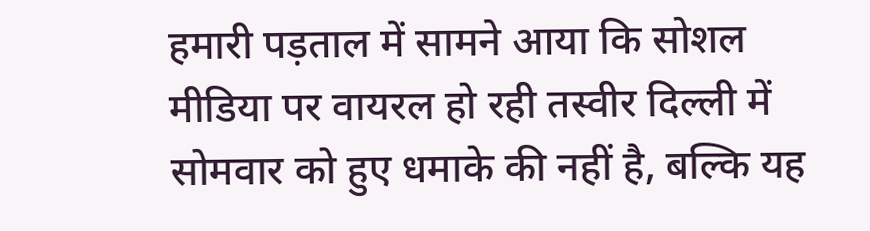हमारी पड़ताल में सामने आया कि सोशल मीडिया पर वायरल हो रही तस्वीर दिल्ली में सोमवार को हुए धमाके की नहीं है, बल्कि यह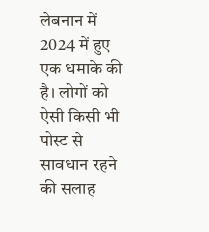लेबनान में 2024 में हुए एक धमाके की है। लोगों को ऐसी किसी भी पोस्ट से सावधान रहने की सलाह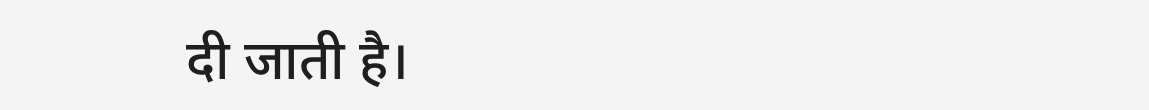दी जाती है।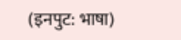(इनपुट: भाषा)